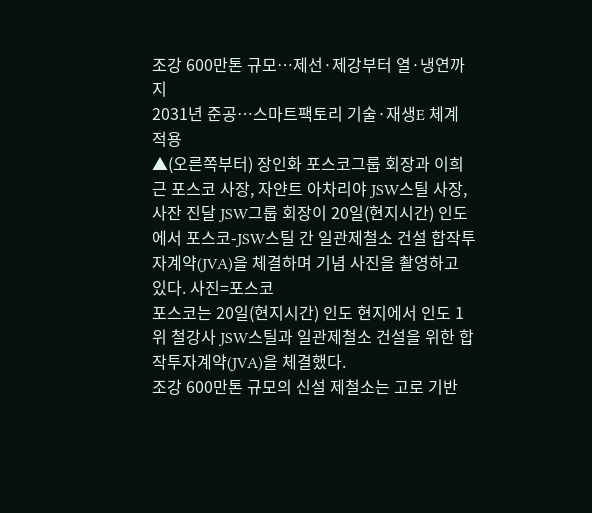조강 600만톤 규모…제선·제강부터 열·냉연까지
2031년 준공…스마트팩토리 기술·재생E 체계 적용
▲(오른쪽부터) 장인화 포스코그룹 회장과 이희근 포스코 사장, 자얀트 아차리야 JSW스틸 사장, 사잔 진달 JSW그룹 회장이 20일(현지시간) 인도에서 포스코-JSW스틸 간 일관제철소 건설 합작투자계약(JVA)을 체결하며 기념 사진을 촬영하고 있다. 사진=포스코
포스코는 20일(현지시간) 인도 현지에서 인도 1위 철강사 JSW스틸과 일관제철소 건설을 위한 합작투자계약(JVA)을 체결했다.
조강 600만톤 규모의 신설 제철소는 고로 기반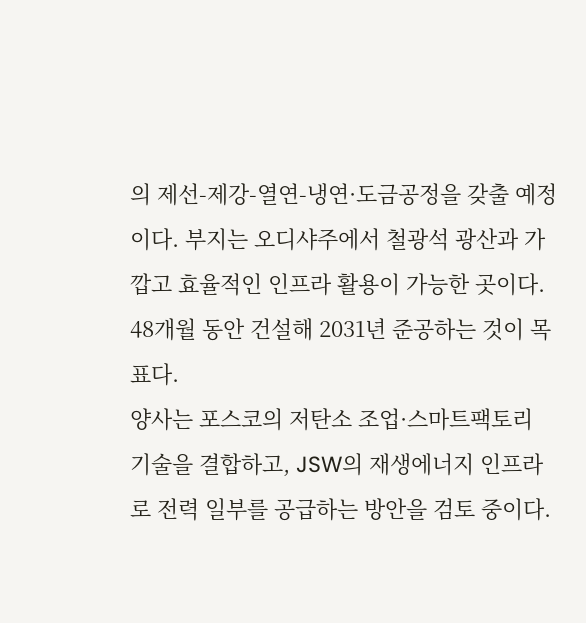의 제선-제강-열연-냉연·도금공정을 갖출 예정이다. 부지는 오디샤주에서 철광석 광산과 가깝고 효율적인 인프라 활용이 가능한 곳이다. 48개월 동안 건설해 2031년 준공하는 것이 목표다.
양사는 포스코의 저탄소 조업·스마트팩토리 기술을 결합하고, JSW의 재생에너지 인프라로 전력 일부를 공급하는 방안을 검토 중이다.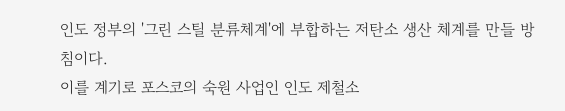인도 정부의 '그린 스틸 분류체계'에 부합하는 저탄소 생산 체계를 만들 방침이다.
이를 계기로 포스코의 숙원 사업인 인도 제철소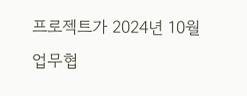프로젝트가 2024년 10월 업무협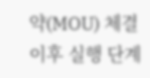약(MOU) 체결 이후 실행 단계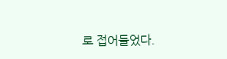로 접어들었다.